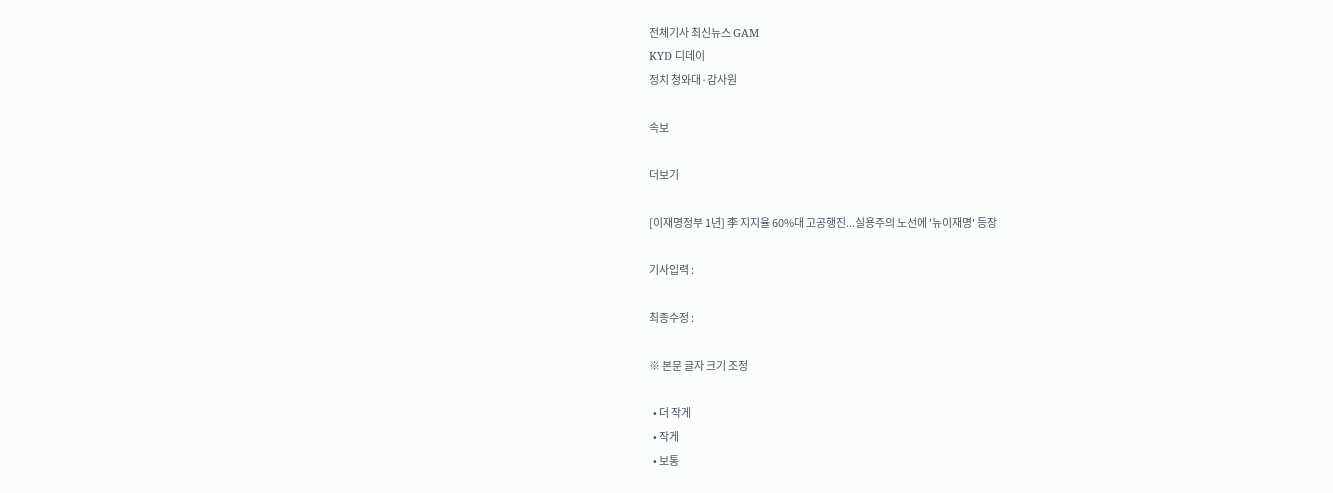전체기사 최신뉴스 GAM
KYD 디데이
정치 청와대·감사원

속보

더보기

[이재명정부 1년] 李 지지율 60%대 고공행진...실용주의 노선에 '뉴이재명' 등장

기사입력 :

최종수정 :

※ 본문 글자 크기 조정

  • 더 작게
  • 작게
  • 보통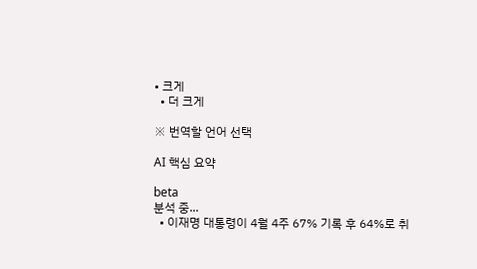• 크게
  • 더 크게

※ 번역할 언어 선택

AI 핵심 요약

beta
분석 중...
  • 이재명 대통령이 4월 4주 67% 기록 후 64%로 취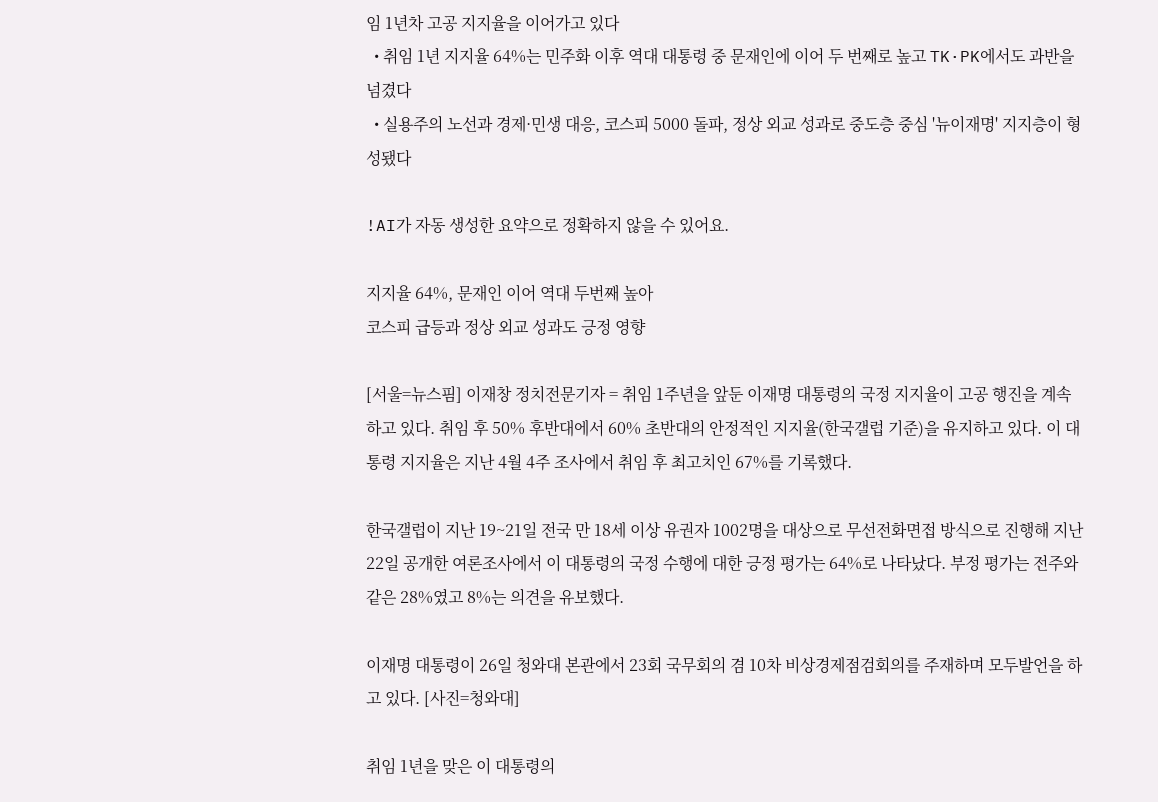임 1년차 고공 지지율을 이어가고 있다
  • 취임 1년 지지율 64%는 민주화 이후 역대 대통령 중 문재인에 이어 두 번째로 높고 TK·PK에서도 과반을 넘겼다
  • 실용주의 노선과 경제·민생 대응, 코스피 5000 돌파, 정상 외교 성과로 중도층 중심 '뉴이재명' 지지층이 형성됐다

!AI가 자동 생성한 요약으로 정확하지 않을 수 있어요.

지지율 64%, 문재인 이어 역대 두번째 높아
코스피 급등과 정상 외교 성과도 긍정 영향

[서울=뉴스핌] 이재창 정치전문기자 = 취임 1주년을 앞둔 이재명 대통령의 국정 지지율이 고공 행진을 계속하고 있다. 취임 후 50% 후반대에서 60% 초반대의 안정적인 지지율(한국갤럽 기준)을 유지하고 있다. 이 대통령 지지율은 지난 4월 4주 조사에서 취임 후 최고치인 67%를 기록했다.

한국갤럽이 지난 19~21일 전국 만 18세 이상 유권자 1002명을 대상으로 무선전화면접 방식으로 진행해 지난 22일 공개한 여론조사에서 이 대통령의 국정 수행에 대한 긍정 평가는 64%로 나타났다. 부정 평가는 전주와 같은 28%였고 8%는 의견을 유보했다.

이재명 대통령이 26일 청와대 본관에서 23회 국무회의 겸 10차 비상경제점검회의를 주재하며 모두발언을 하고 있다. [사진=청와대]

취임 1년을 맞은 이 대통령의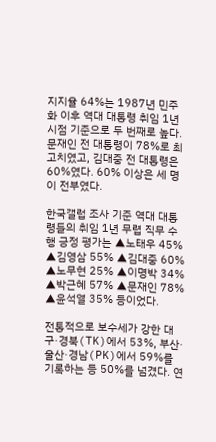지지율 64%는 1987년 민주화 이후 역대 대통령 취임 1년 시점 기준으로 두 번째로 높다. 문재인 전 대통령이 78%로 최고치였고, 김대중 전 대통령은 60%였다. 60% 이상은 세 명이 전부였다.

한국갤럽 조사 기준 역대 대통령들의 취임 1년 무렵 직무 수행 긍정 평가는 ▲노태우 45% ▲김영삼 55% ▲김대중 60% ▲노무현 25% ▲이명박 34% ▲박근혜 57% ▲문재인 78% ▲윤석열 35% 등이었다.

전통적으로 보수세가 강한 대구·경북(TK)에서 53%, 부산·울산·경남(PK)에서 59%를 기록하는 등 50%를 넘겼다. 연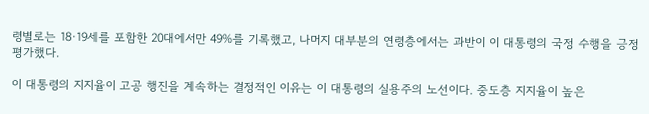령별로는 18·19세를 포함한 20대에서만 49%를 기록했고, 나머지 대부분의 연령층에서는 과반이 이 대통령의 국정 수행을 긍정 평가했다.

이 대통령의 지지율이 고공 행진을 계속하는 결정적인 이유는 이 대통령의 실용주의 노선이다. 중도층 지지율이 높은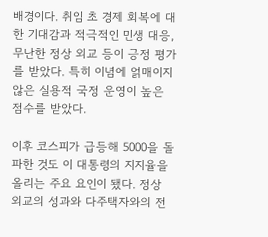배경이다. 취임 초 경제 회복에 대한 기대감과 적극적인 민생 대응, 무난한 정상 외교 등이 긍정 평가를 받았다. 특히 이념에 얽매이지 않은 실용적 국정 운영이 높은 점수를 받았다.

이후 코스피가 급등해 5000을 돌파한 것도 이 대통령의 지지율을 올리는 주요 요인이 됐다. 정상 외교의 성과와 다주택자와의 전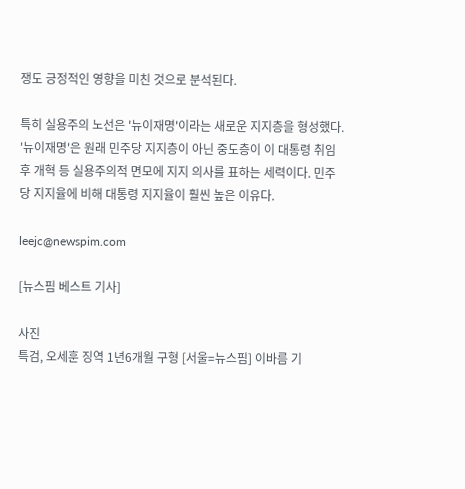쟁도 긍정적인 영향을 미친 것으로 분석된다.

특히 실용주의 노선은 '뉴이재명'이라는 새로운 지지층을 형성했다. '뉴이재명'은 원래 민주당 지지층이 아닌 중도층이 이 대통령 취임 후 개혁 등 실용주의적 면모에 지지 의사를 표하는 세력이다. 민주당 지지율에 비해 대통령 지지율이 훨씬 높은 이유다.

leejc@newspim.com

[뉴스핌 베스트 기사]

사진
특검, 오세훈 징역 1년6개월 구형 [서울=뉴스핌] 이바름 기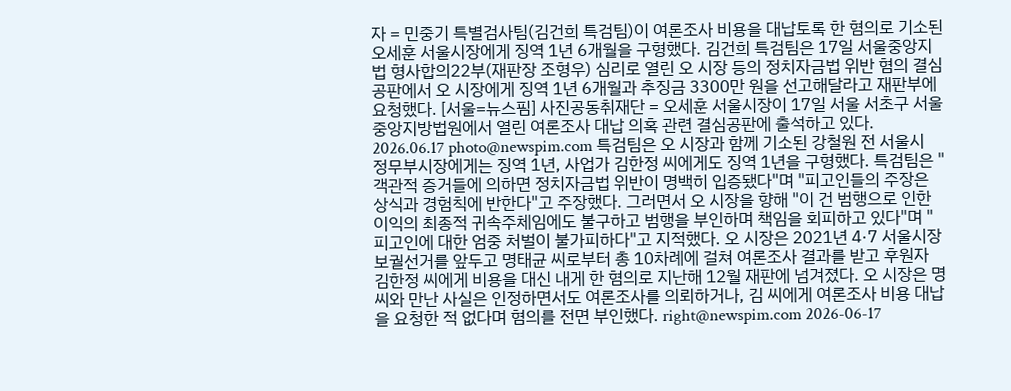자 = 민중기 특별검사팀(김건희 특검팀)이 여론조사 비용을 대납토록 한 혐의로 기소된 오세훈 서울시장에게 징역 1년 6개월을 구형했다. 김건희 특검팀은 17일 서울중앙지법 형사합의22부(재판장 조형우) 심리로 열린 오 시장 등의 정치자금법 위반 혐의 결심 공판에서 오 시장에게 징역 1년 6개월과 추징금 3300만 원을 선고해달라고 재판부에 요청했다. [서울=뉴스핌] 사진공동취재단 = 오세훈 서울시장이 17일 서울 서초구 서울중앙지방법원에서 열린 여론조사 대납 의혹 관련 결심공판에 출석하고 있다. 2026.06.17 photo@newspim.com 특검팀은 오 시장과 함께 기소된 강철원 전 서울시 정무부시장에게는 징역 1년, 사업가 김한정 씨에게도 징역 1년을 구형했다. 특검팀은 "객관적 증거들에 의하면 정치자금법 위반이 명백히 입증됐다"며 "피고인들의 주장은 상식과 경험칙에 반한다"고 주장했다. 그러면서 오 시장을 향해 "이 건 범행으로 인한 이익의 최종적 귀속주체임에도 불구하고 범행을 부인하며 책임을 회피하고 있다"며 "피고인에 대한 엄중 처벌이 불가피하다"고 지적했다. 오 시장은 2021년 4·7 서울시장 보궐선거를 앞두고 명태균 씨로부터 총 10차례에 걸쳐 여론조사 결과를 받고 후원자 김한정 씨에게 비용을 대신 내게 한 혐의로 지난해 12월 재판에 넘겨졌다. 오 시장은 명 씨와 만난 사실은 인정하면서도 여론조사를 의뢰하거나, 김 씨에게 여론조사 비용 대납을 요청한 적 없다며 혐의를 전면 부인했다. right@newspim.com 2026-06-17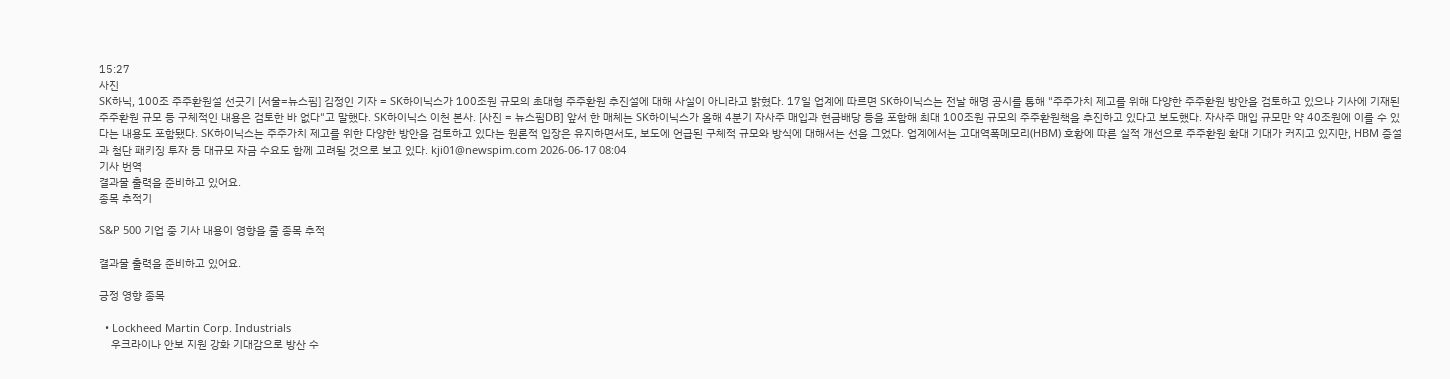15:27
사진
SK하닉, 100조 주주환원설 선긋기 [서울=뉴스핌] 김정인 기자 = SK하이닉스가 100조원 규모의 초대형 주주환원 추진설에 대해 사실이 아니라고 밝혔다. 17일 업계에 따르면 SK하이닉스는 전날 해명 공시를 통해 "주주가치 제고를 위해 다양한 주주환원 방안을 검토하고 있으나 기사에 기재된 주주환원 규모 등 구체적인 내용은 검토한 바 없다"고 말했다. SK하이닉스 이천 본사. [사진 = 뉴스핌DB] 앞서 한 매체는 SK하이닉스가 올해 4분기 자사주 매입과 현금배당 등을 포함해 최대 100조원 규모의 주주환원책을 추진하고 있다고 보도했다. 자사주 매입 규모만 약 40조원에 이를 수 있다는 내용도 포함됐다. SK하이닉스는 주주가치 제고를 위한 다양한 방안을 검토하고 있다는 원론적 입장은 유지하면서도, 보도에 언급된 구체적 규모와 방식에 대해서는 선을 그었다. 업계에서는 고대역폭메모리(HBM) 호황에 따른 실적 개선으로 주주환원 확대 기대가 커지고 있지만, HBM 증설과 첨단 패키징 투자 등 대규모 자금 수요도 함께 고려될 것으로 보고 있다. kji01@newspim.com 2026-06-17 08:04
기사 번역
결과물 출력을 준비하고 있어요.
종목 추적기

S&P 500 기업 중 기사 내용이 영향을 줄 종목 추적

결과물 출력을 준비하고 있어요.

긍정 영향 종목

  • Lockheed Martin Corp. Industrials
    우크라이나 안보 지원 강화 기대감으로 방산 수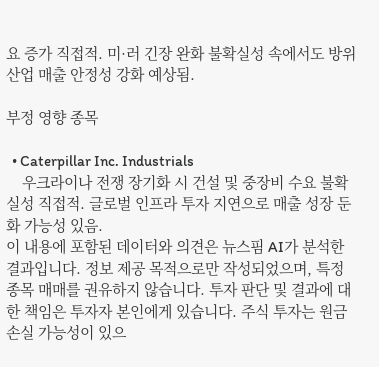요 증가 직접적. 미·러 긴장 완화 불확실성 속에서도 방위산업 매출 안정성 강화 예상됨.

부정 영향 종목

  • Caterpillar Inc. Industrials
    우크라이나 전쟁 장기화 시 건설 및 중장비 수요 불확실성 직접적. 글로벌 인프라 투자 지연으로 매출 성장 둔화 가능성 있음.
이 내용에 포함된 데이터와 의견은 뉴스핌 AI가 분석한 결과입니다. 정보 제공 목적으로만 작성되었으며, 특정 종목 매매를 권유하지 않습니다. 투자 판단 및 결과에 대한 책임은 투자자 본인에게 있습니다. 주식 투자는 원금 손실 가능성이 있으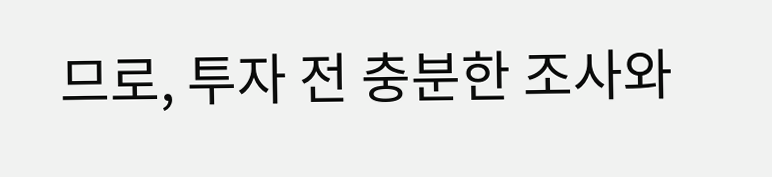므로, 투자 전 충분한 조사와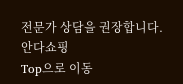전문가 상담을 권장합니다.
안다쇼핑
Top으로 이동